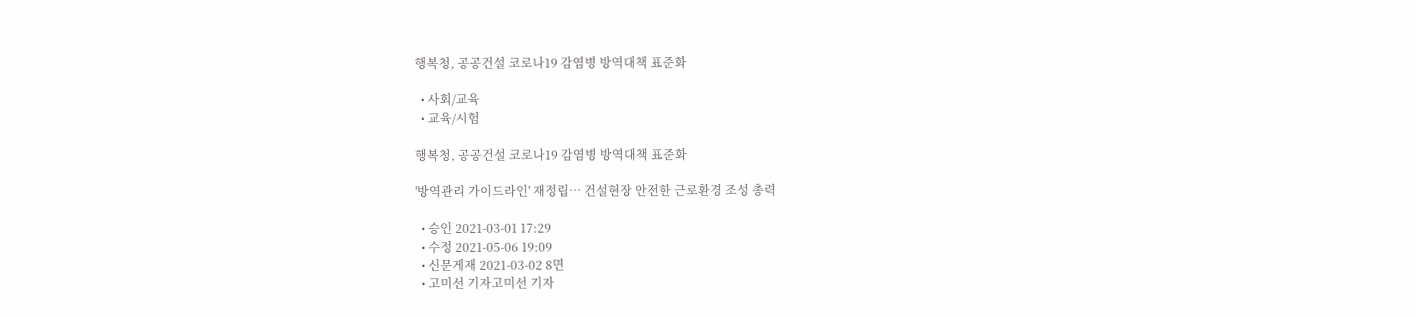행복청, 공공건설 코로나19 감염병 방역대책 표준화

  • 사회/교육
  • 교육/시험

행복청, 공공건설 코로나19 감염병 방역대책 표준화

'방역관리 가이드라인' 재정립… 건설현장 안전한 근로환경 조성 총력

  • 승인 2021-03-01 17:29
  • 수정 2021-05-06 19:09
  • 신문게재 2021-03-02 8면
  • 고미선 기자고미선 기자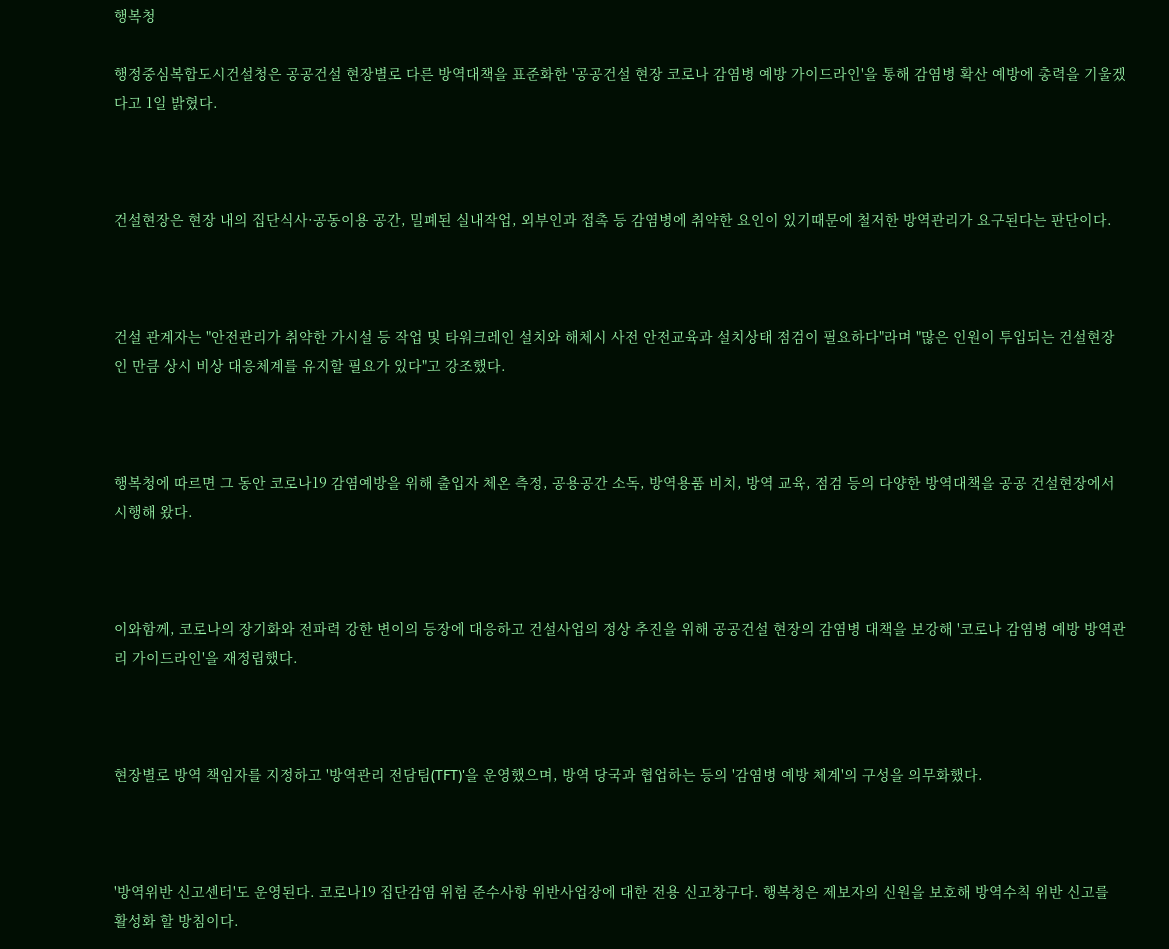행복청

행정중심복합도시건설청은 공공건설 현장별로 다른 방역대책을 표준화한 '공공건설 현장 코로나 감염병 예방 가이드라인'을 통해 감염병 확산 예방에 총력을 기울겠다고 1일 밝혔다.



건설현장은 현장 내의 집단식사·공동이용 공간, 밀폐된 실내작업, 외부인과 접촉 등 감염병에 취약한 요인이 있기때문에 철저한 방역관리가 요구된다는 판단이다.



건설 관계자는 "안전관리가 취약한 가시설 등 작업 및 타워크레인 설치와 해체시 사전 안전교육과 설치상태 점검이 필요하다"라며 "많은 인원이 투입되는 건설현장인 만큼 상시 비상 대응체계를 유지할 필요가 있다"고 강조했다.



행복청에 따르면 그 동안 코로나19 감염예방을 위해 출입자 체온 측정, 공용공간 소독, 방역용품 비치, 방역 교육, 점검 등의 다양한 방역대책을 공공 건설현장에서 시행해 왔다.



이와함께, 코로나의 장기화와 전파력 강한 변이의 등장에 대응하고 건설사업의 정상 추진을 위해 공공건설 현장의 감염병 대책을 보강해 '코로나 감염병 예방 방역관리 가이드라인'을 재정립했다.



현장별로 방역 책임자를 지정하고 '방역관리 전담팀(TFT)'을 운영했으며, 방역 당국과 협업하는 등의 '감염병 예방 체계'의 구성을 의무화했다.



'방역위반 신고센터'도 운영된다. 코로나19 집단감염 위험 준수사항 위반사업장에 대한 전용 신고창구다. 행복청은 제보자의 신원을 보호해 방역수칙 위반 신고를 활성화 할 방침이다.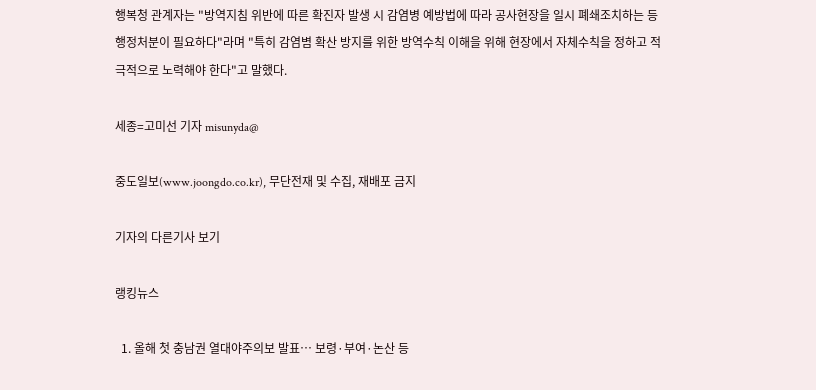행복청 관계자는 "방역지침 위반에 따른 확진자 발생 시 감염병 예방법에 따라 공사현장을 일시 폐쇄조치하는 등 행정처분이 필요하다"라며 "특히 감염볌 확산 방지를 위한 방역수칙 이해을 위해 현장에서 자체수칙을 정하고 적극적으로 노력해야 한다"고 말했다.

세종=고미선 기자 misunyda@

중도일보(www.joongdo.co.kr), 무단전재 및 수집, 재배포 금지

기자의 다른기사 보기

랭킹뉴스

  1. 올해 첫 충남권 열대야주의보 발표… 보령·부여·논산 등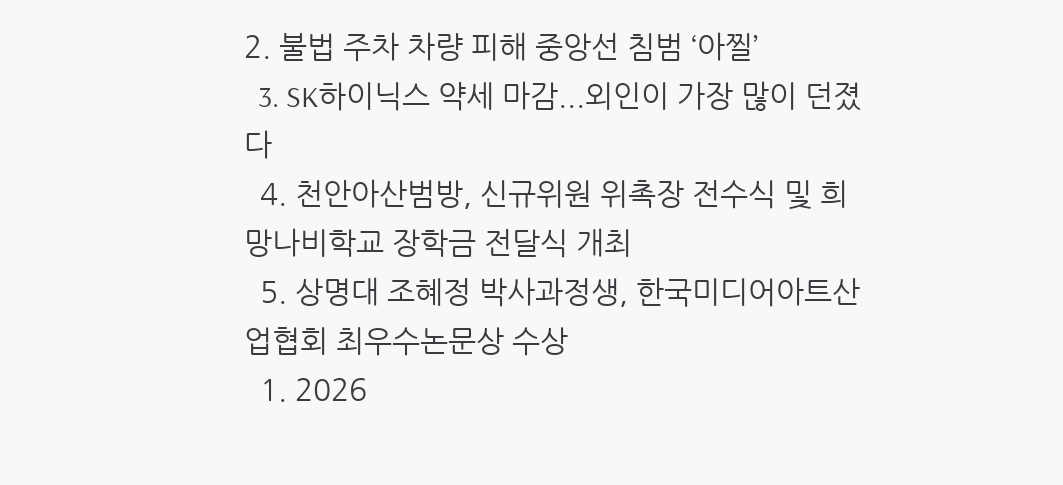2. 불법 주차 차량 피해 중앙선 침범 ‘아찔’
  3. SK하이닉스 약세 마감...외인이 가장 많이 던졌다
  4. 천안아산범방, 신규위원 위촉장 전수식 및 희망나비학교 장학금 전달식 개최
  5. 상명대 조혜정 박사과정생, 한국미디어아트산업협회 최우수논문상 수상
  1. 2026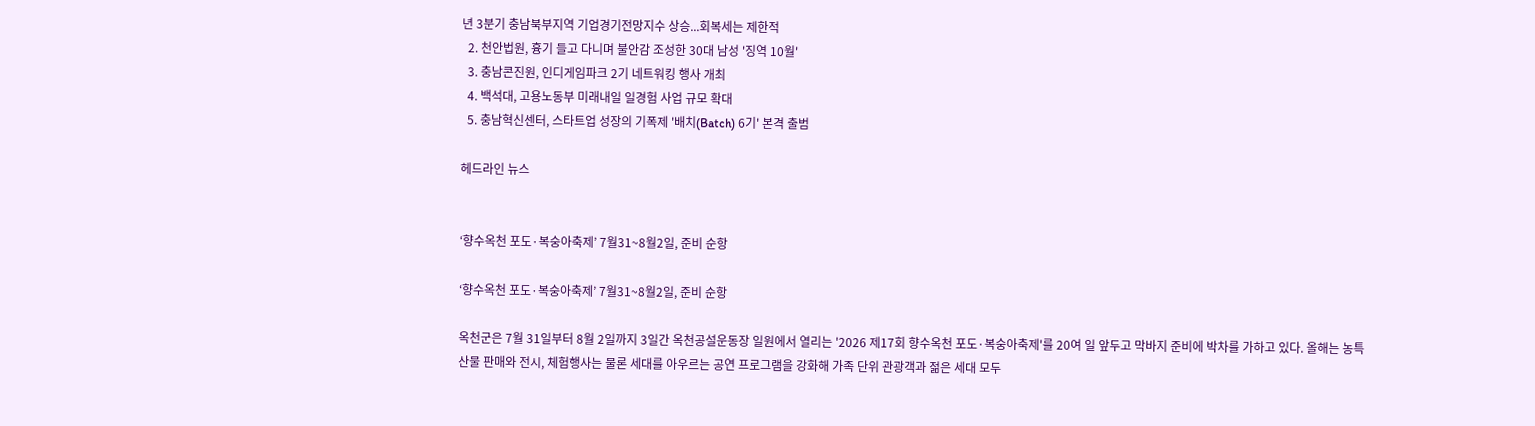년 3분기 충남북부지역 기업경기전망지수 상승...회복세는 제한적
  2. 천안법원, 흉기 들고 다니며 불안감 조성한 30대 남성 '징역 10월'
  3. 충남콘진원, 인디게임파크 2기 네트워킹 행사 개최
  4. 백석대, 고용노동부 미래내일 일경험 사업 규모 확대
  5. 충남혁신센터, 스타트업 성장의 기폭제 '배치(Batch) 6기' 본격 출범

헤드라인 뉴스


‘향수옥천 포도·복숭아축제’ 7월31~8월2일, 준비 순항

‘향수옥천 포도·복숭아축제’ 7월31~8월2일, 준비 순항

옥천군은 7월 31일부터 8월 2일까지 3일간 옥천공설운동장 일원에서 열리는 '2026 제17회 향수옥천 포도·복숭아축제'를 20여 일 앞두고 막바지 준비에 박차를 가하고 있다. 올해는 농특산물 판매와 전시, 체험행사는 물론 세대를 아우르는 공연 프로그램을 강화해 가족 단위 관광객과 젊은 세대 모두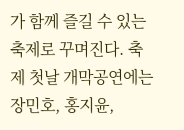가 함께 즐길 수 있는 축제로 꾸며진다. 축제 첫날 개막공연에는 장민호, 홍지윤,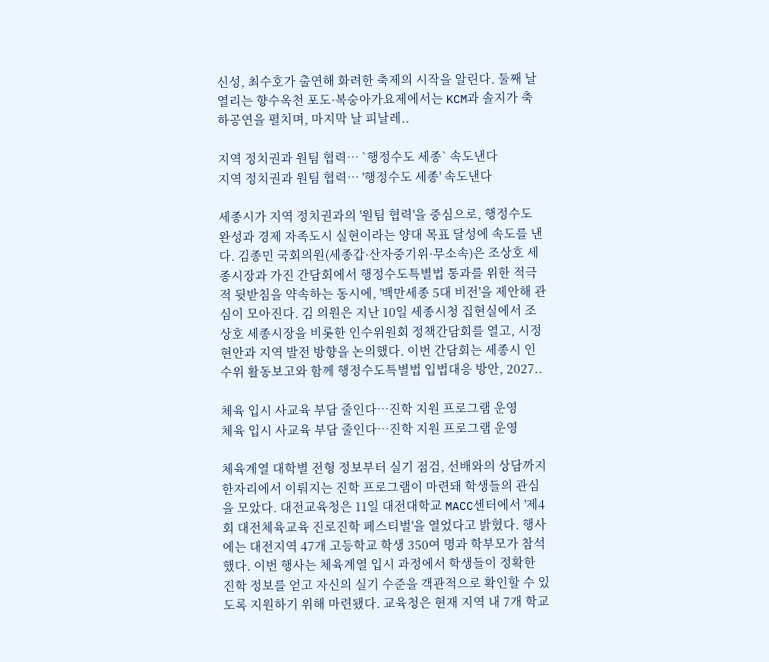신성, 최수호가 출연해 화려한 축제의 시작을 알린다. 둘째 날 열리는 향수옥천 포도·복숭아가요제에서는 KCM과 솔지가 축하공연을 펼치며, 마지막 날 피날레..

지역 정치권과 원팀 협력… `행정수도 세종` 속도낸다
지역 정치권과 원팀 협력… '행정수도 세종' 속도낸다

세종시가 지역 정치권과의 '원팀 협력'을 중심으로, 행정수도 완성과 경제 자족도시 실현이라는 양대 목표 달성에 속도를 낸다. 김종민 국회의원(세종갑·산자중기위·무소속)은 조상호 세종시장과 가진 간담회에서 행정수도특별법 통과를 위한 적극적 뒷받침을 약속하는 동시에, '백만세종 5대 비전'을 제안해 관심이 모아진다. 김 의원은 지난 10일 세종시청 집현실에서 조상호 세종시장을 비롯한 인수위원회 정책간담회를 열고, 시정 현안과 지역 발전 방향을 논의했다. 이번 간담회는 세종시 인수위 활동보고와 함께 행정수도특별법 입법대응 방안, 2027..

체육 입시 사교육 부담 줄인다…진학 지원 프로그램 운영
체육 입시 사교육 부담 줄인다…진학 지원 프로그램 운영

체육계열 대학별 전형 정보부터 실기 점검, 선배와의 상담까지 한자리에서 이뤄지는 진학 프로그램이 마련돼 학생들의 관심을 모았다. 대전교육청은 11일 대전대학교 MACC센터에서 '제4회 대전체육교육 진로진학 페스티벌'을 열었다고 밝혔다. 행사에는 대전지역 47개 고등학교 학생 350여 명과 학부모가 참석했다. 이번 행사는 체육계열 입시 과정에서 학생들이 정확한 진학 정보를 얻고 자신의 실기 수준을 객관적으로 확인할 수 있도록 지원하기 위해 마련됐다. 교육청은 현재 지역 내 7개 학교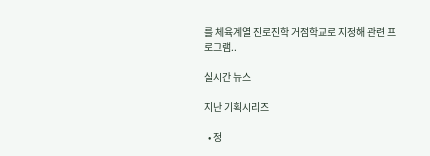를 체육계열 진로진학 거점학교로 지정해 관련 프로그램..

실시간 뉴스

지난 기획시리즈

  • 정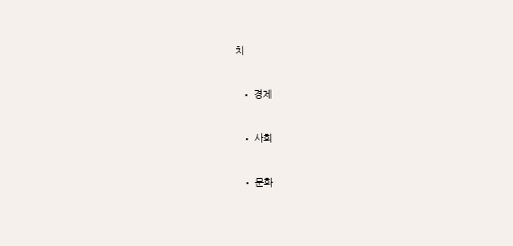치

  • 경제

  • 사회

  • 문화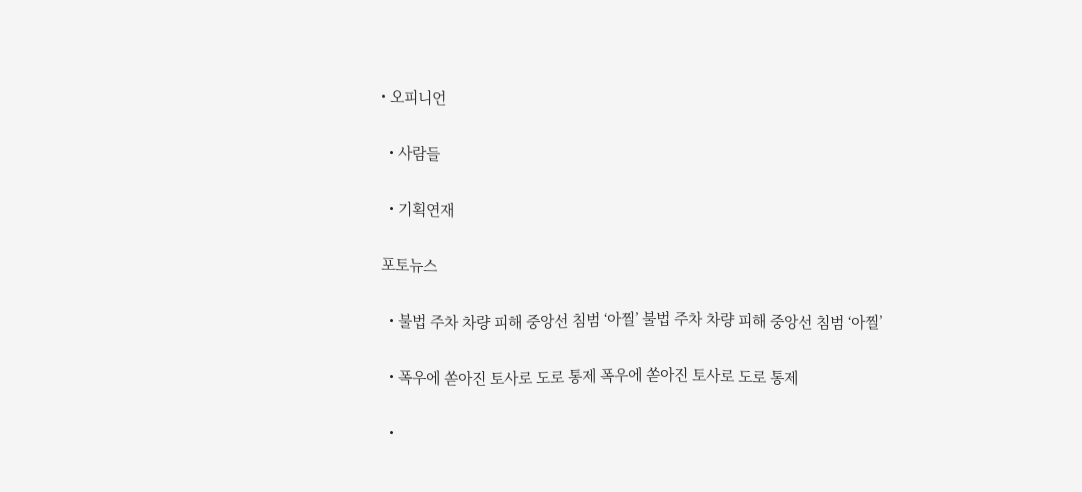• 오피니언

  • 사람들

  • 기획연재

포토뉴스

  • 불법 주차 차량 피해 중앙선 침범 ‘아찔’ 불법 주차 차량 피해 중앙선 침범 ‘아찔’

  • 폭우에 쏟아진 토사로 도로 통제 폭우에 쏟아진 토사로 도로 통제

  •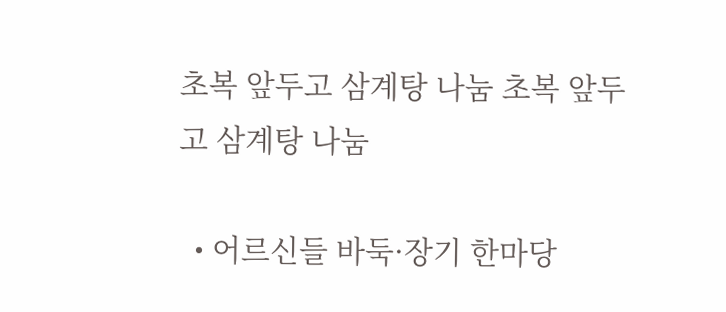초복 앞두고 삼계탕 나눔 초복 앞두고 삼계탕 나눔

  • 어르신들 바둑·장기 한마당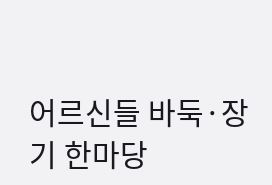어르신들 바둑·장기 한마당